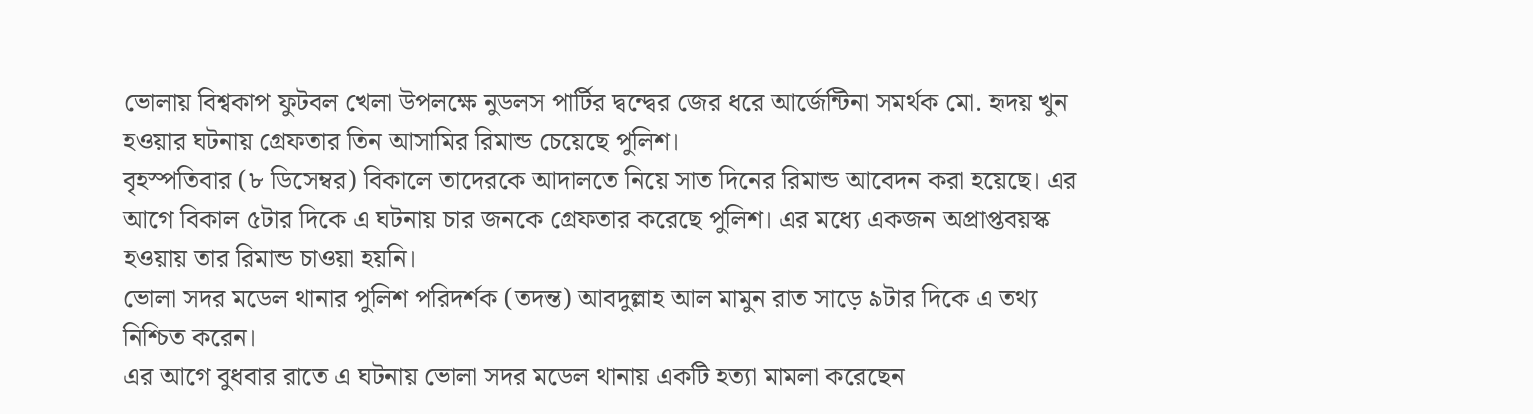ভোলায় বিশ্বকাপ ফুটবল খেলা উপলক্ষে নুডলস পার্টির দ্বন্দ্বের জের ধরে আর্জেন্টিনা সমর্থক মো. হৃদয় খুন হওয়ার ঘটনায় গ্রেফতার তিন আসামির রিমান্ড চেয়েছে পুলিশ।
বৃহস্পতিবার (৮ ডিসেম্বর) বিকালে তাদেরকে আদালতে নিয়ে সাত দিনের রিমান্ড আবেদন করা হয়েছে। এর আগে বিকাল ৫টার দিকে এ ঘটনায় চার জনকে গ্রেফতার করেছে পুলিশ। এর মধ্যে একজন অপ্রাপ্তবয়স্ক হওয়ায় তার রিমান্ড চাওয়া হয়নি।
ভোলা সদর মডেল থানার পুলিশ পরিদর্শক (তদন্ত) আবদুল্লাহ আল মামুন রাত সাড়ে ৯টার দিকে এ তথ্য নিশ্চিত করেন।
এর আগে বুধবার রাতে এ ঘটনায় ভোলা সদর মডেল থানায় একটি হত্যা মামলা করেছেন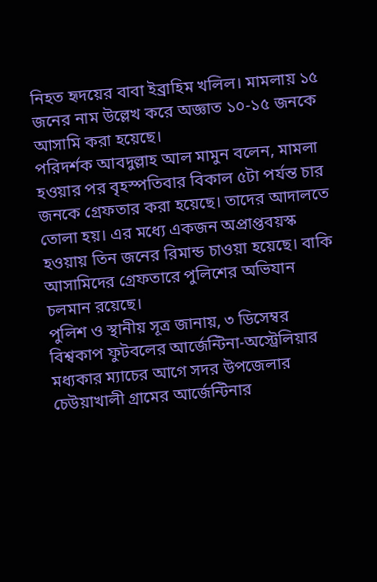নিহত হৃদয়ের বাবা ইব্রাহিম খলিল। মামলায় ১৫ জনের নাম উল্লেখ করে অজ্ঞাত ১০-১৫ জনকে আসামি করা হয়েছে।
পরিদর্শক আবদুল্লাহ আল মামুন বলেন, মামলা হওয়ার পর বৃহস্পতিবার বিকাল ৫টা পর্যন্ত চার জনকে গ্রেফতার করা হয়েছে। তাদের আদালতে তোলা হয়। এর মধ্যে একজন অপ্রাপ্তবয়স্ক হওয়ায় তিন জনের রিমান্ড চাওয়া হয়েছে। বাকি আসামিদের গ্রেফতারে পুলিশের অভিযান চলমান রয়েছে।
পুলিশ ও স্থানীয় সূত্র জানায়, ৩ ডিসেম্বর বিশ্বকাপ ফুটবলের আর্জেন্টিনা-অস্ট্রেলিয়ার মধ্যকার ম্যাচের আগে সদর উপজেলার চেউয়াখালী গ্রামের আর্জেন্টিনার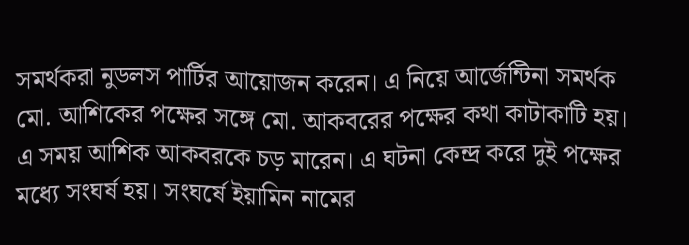সমর্থকরা নুডলস পার্টির আয়োজন করেন। এ নিয়ে আর্জেন্টিনা সমর্থক মো. আশিকের পক্ষের সঙ্গে মো. আকবরের পক্ষের কথা কাটাকাটি হয়। এ সময় আশিক আকবরকে চড় মারেন। এ ঘটনা কেন্দ্র করে দুই পক্ষের মধ্যে সংঘর্ষ হয়। সংঘর্ষে ইয়ামিন নামের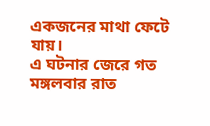একজনের মাথা ফেটে যায়।
এ ঘটনার জেরে গত মঙ্গলবার রাত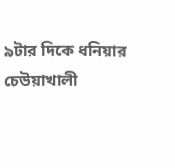৯টার দিকে ধনিয়ার চেউয়াখালী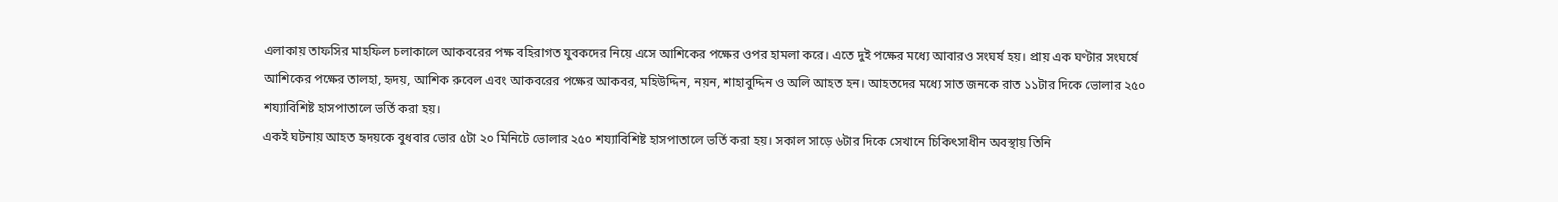এলাকায় তাফসির মাহফিল চলাকালে আকবরের পক্ষ বহিরাগত যুবকদের নিয়ে এসে আশিকের পক্ষের ওপর হামলা করে। এতে দুই পক্ষের মধ্যে আবারও সংঘর্ষ হয়। প্রায় এক ঘণ্টার সংঘর্ষে আশিকের পক্ষের তালহা, হৃদয়, আশিক রুবেল এবং আকবরের পক্ষের আকবর, মহিউদ্দিন, নয়ন, শাহাবুদ্দিন ও অলি আহত হন। আহতদের মধ্যে সাত জনকে রাত ১১টার দিকে ভোলার ২৫০ শয্যাবিশিষ্ট হাসপাতালে ভর্তি করা হয়।
একই ঘটনায় আহত হৃদয়কে বুধবার ভোর ৫টা ২০ মিনিটে ভোলার ২৫০ শয্যাবিশিষ্ট হাসপাতালে ভর্তি করা হয়। সকাল সাড়ে ৬টার দিকে সেখানে চিকিৎসাধীন অবস্থায় তিনি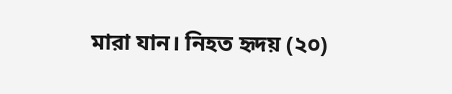মারা যান। নিহত হৃদয় (২০)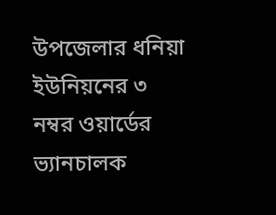উপজেলার ধনিয়া ইউনিয়নের ৩ নম্বর ওয়ার্ডের ভ্যানচালক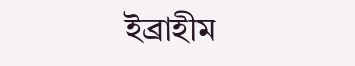ইব্রাহীম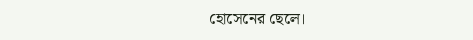হোসেনের ছেলে।